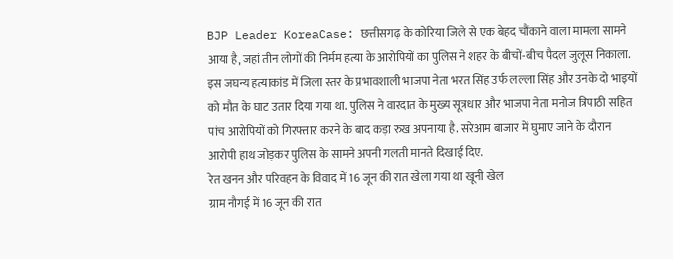BJP Leader KoreaCase: छत्तीसगढ़ के कोरिया जिले से एक बेहद चौंकाने वाला मामला सामने आया है, जहां तीन लोगों की निर्मम हत्या के आरोपियों का पुलिस ने शहर के बीचों-बीच पैदल जुलूस निकाला. इस जघन्य हत्याकांड में जिला स्तर के प्रभावशाली भाजपा नेता भरत सिंह उर्फ लल्ला सिंह और उनके दो भाइयों को मौत के घाट उतार दिया गया था. पुलिस ने वारदात के मुख्य सूत्रधार और भाजपा नेता मनोज त्रिपाठी सहित पांच आरोपियों को गिरफ्तार करने के बाद कड़ा रुख अपनाया है. सरेआम बाजार में घुमाए जाने के दौरान आरोपी हाथ जोड़कर पुलिस के सामने अपनी गलती मानते दिखाई दिए.
रेत खनन और परिवहन के विवाद में 16 जून की रात खेला गया था खूनी खेल
ग्राम नौगई में 16 जून की रात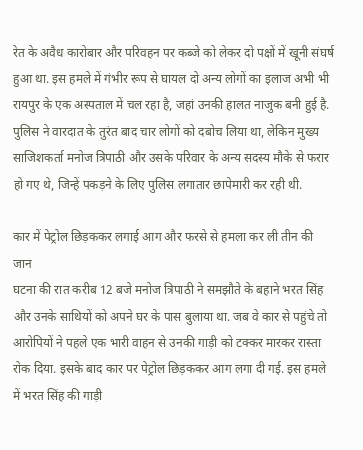रेत के अवैध कारोबार और परिवहन पर कब्जे को लेकर दो पक्षों में खूनी संघर्ष हुआ था. इस हमले में गंभीर रूप से घायल दो अन्य लोगों का इलाज अभी भी रायपुर के एक अस्पताल में चल रहा है, जहां उनकी हालत नाजुक बनी हुई है. पुलिस ने वारदात के तुरंत बाद चार लोगों को दबोच लिया था, लेकिन मुख्य साजिशकर्ता मनोज त्रिपाठी और उसके परिवार के अन्य सदस्य मौके से फरार हो गए थे, जिन्हें पकड़ने के लिए पुलिस लगातार छापेमारी कर रही थी.

कार में पेट्रोल छिड़ककर लगाई आग और फरसे से हमला कर ली तीन की जान
घटना की रात करीब 12 बजे मनोज त्रिपाठी ने समझौते के बहाने भरत सिंह और उनके साथियों को अपने घर के पास बुलाया था. जब वे कार से पहुंचे तो आरोपियों ने पहले एक भारी वाहन से उनकी गाड़ी को टक्कर मारकर रास्ता रोक दिया. इसके बाद कार पर पेट्रोल छिड़ककर आग लगा दी गई. इस हमले में भरत सिंह की गाड़ी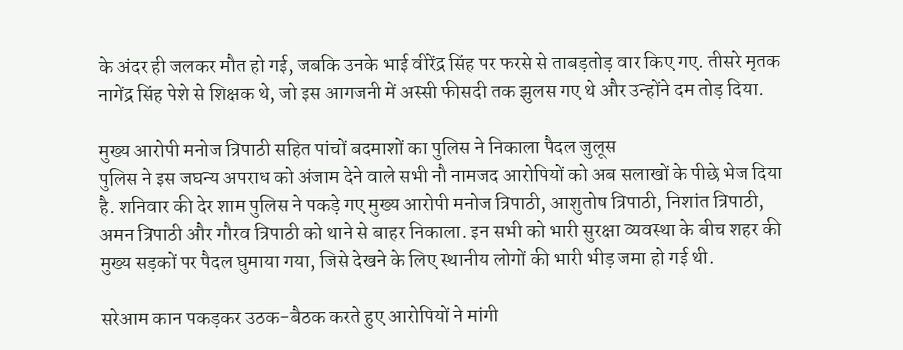के अंदर ही जलकर मौत हो गई, जबकि उनके भाई वीरेंद्र सिंह पर फरसे से ताबड़तोड़ वार किए गए. तीसरे मृतक नागेंद्र सिंह पेशे से शिक्षक थे, जो इस आगजनी में अस्सी फीसदी तक झुलस गए थे और उन्होंने दम तोड़ दिया.

मुख्य आरोपी मनोज त्रिपाठी सहित पांचों बदमाशों का पुलिस ने निकाला पैदल जुलूस
पुलिस ने इस जघन्य अपराध को अंजाम देने वाले सभी नौ नामजद आरोपियों को अब सलाखों के पीछे भेज दिया है. शनिवार की देर शाम पुलिस ने पकड़े गए मुख्य आरोपी मनोज त्रिपाठी, आशुतोष त्रिपाठी, निशांत त्रिपाठी, अमन त्रिपाठी और गौरव त्रिपाठी को थाने से बाहर निकाला. इन सभी को भारी सुरक्षा व्यवस्था के बीच शहर की मुख्य सड़कों पर पैदल घुमाया गया, जिसे देखने के लिए स्थानीय लोगों की भारी भीड़ जमा हो गई थी.

सरेआम कान पकड़कर उठक-बैठक करते हुए आरोपियों ने मांगी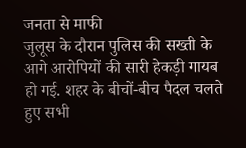जनता से माफी
जुलूस के दौरान पुलिस की सख्ती के आगे आरोपियों की सारी हेकड़ी गायब हो गई. शहर के बीचों-बीच पैदल चलते हुए सभी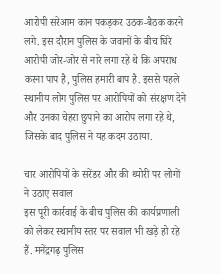आरोपी सरेआम कान पकड़कर उठक-बैठक करने लगे. इस दौरान पुलिस के जवानों के बीच घिरे आरोपी जोर-जोर से नारे लगा रहे थे कि अपराध करना पाप है, पुलिस हमारी बाप है. इससे पहले स्थानीय लोग पुलिस पर आरोपियों को संरक्षण देने और उनका चेहरा छुपाने का आरोप लगा रहे थे, जिसके बाद पुलिस ने यह कदम उठाया.

चार आरोपियों के सरेंडर और की थ्योरी पर लोगों ने उठाए सवाल
इस पूरी कार्रवाई के बीच पुलिस की कार्यप्रणाली को लेकर स्थानीय स्तर पर सवाल भी खड़े हो रहे हैं. मनेंद्रगढ़ पुलिस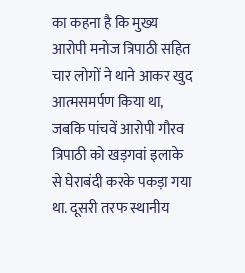का कहना है कि मुख्य आरोपी मनोज त्रिपाठी सहित चार लोगों ने थाने आकर खुद आत्मसमर्पण किया था, जबकि पांचवें आरोपी गौरव त्रिपाठी को खड़गवां इलाके से घेराबंदी करके पकड़ा गया था. दूसरी तरफ स्थानीय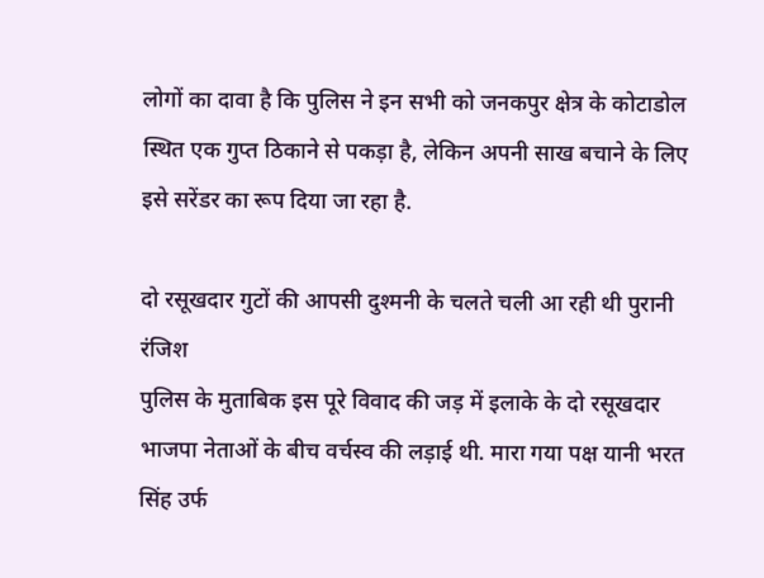लोगों का दावा है कि पुलिस ने इन सभी को जनकपुर क्षेत्र के कोटाडोल स्थित एक गुप्त ठिकाने से पकड़ा है, लेकिन अपनी साख बचाने के लिए इसे सरेंडर का रूप दिया जा रहा है.

दो रसूखदार गुटों की आपसी दुश्मनी के चलते चली आ रही थी पुरानी रंजिश
पुलिस के मुताबिक इस पूरे विवाद की जड़ में इलाके के दो रसूखदार भाजपा नेताओं के बीच वर्चस्व की लड़ाई थी. मारा गया पक्ष यानी भरत सिंह उर्फ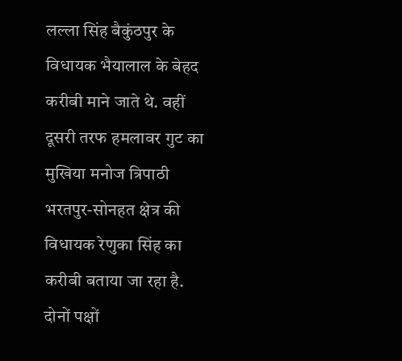लल्ला सिंह बैकुंठपुर के विधायक भैयालाल के बेहद करीबी माने जाते थे. वहीं दूसरी तरफ हमलावर गुट का मुखिया मनोज त्रिपाठी भरतपुर-सोनहत क्षेत्र की विधायक रेणुका सिंह का करीबी बताया जा रहा है. दोनों पक्षों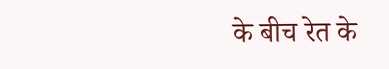के बीच रेत के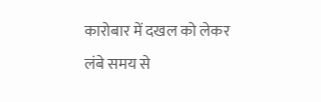कारोबार में दखल को लेकर लंबे समय से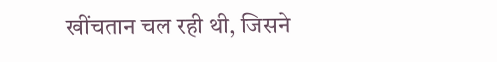खींचतान चल रही थी, जिसने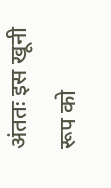अंततः इस खूनी रूप को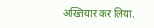अख्तियार कर लिया.